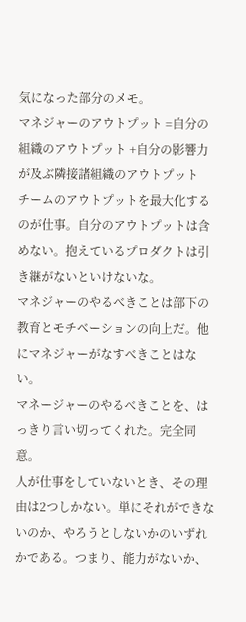気になった部分のメモ。
マネジャーのアウトプット =自分の組織のアウトプット +自分の影響力が及ぶ隣接諸組織のアウトプット
チームのアウトプットを最大化するのが仕事。自分のアウトプットは含めない。抱えているプロダクトは引き継がないといけないな。
マネジャーのやるべきことは部下の教育とモチベーションの向上だ。他にマネジャーがなすべきことはない。
マネージャーのやるべきことを、はっきり言い切ってくれた。完全同意。
人が仕事をしていないとき、その理由は2つしかない。単にそれができないのか、やろうとしないかのいずれかである。つまり、能力がないか、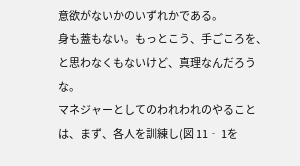意欲がないかのいずれかである。
身も蓋もない。もっとこう、手ごころを、と思わなくもないけど、真理なんだろうな。
マネジャーとしてのわれわれのやることは、まず、各人を訓練し(図 11‐ 1を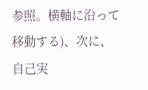参照。横軸に沿って移動する)、次に、自己実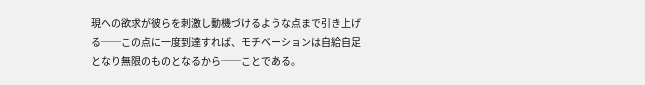現への欲求が彼らを刺激し動機づけるような点まで引き上げる──この点に一度到達すれば、モチベーションは自給自足となり無限のものとなるから──ことである。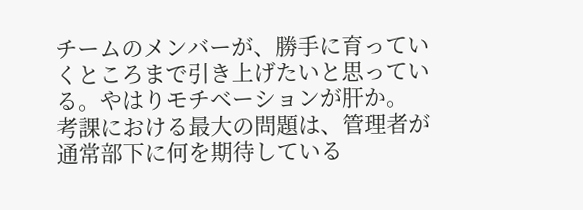チームのメンバーが、勝手に育っていくところまで引き上げたいと思っている。やはりモチベーションが肝か。
考課における最大の問題は、管理者が通常部下に何を期待している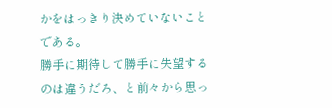かをはっきり決めていないことである。
勝手に期待して勝手に失望するのは違うだろ、と前々から思っ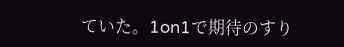ていた。1on1で期待のすり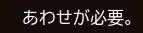あわせが必要。